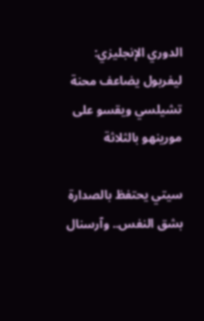الدوري الإنجليزي: ليفربول يضاعف محنة تشيلسي ويقسو على مورينهو بالثلاثة

سيتي يحتفظ بالصدارة بشق النفس.. وآرسنال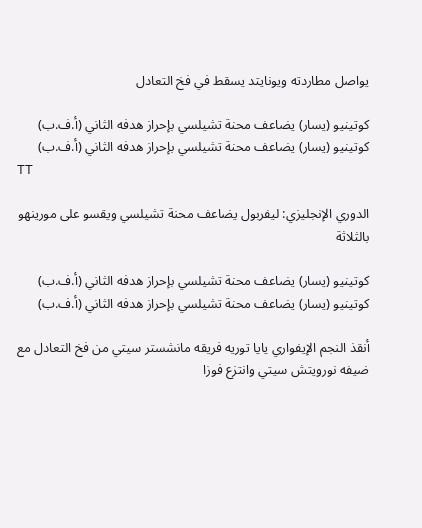يواصل مطاردته ويونايتد يسقط في فخ التعادل

كوتينيو (يسار) يضاعف محنة تشيلسي بإحراز هدفه الثاني (أ.ف.ب)
كوتينيو (يسار) يضاعف محنة تشيلسي بإحراز هدفه الثاني (أ.ف.ب)
TT

الدوري الإنجليزي: ليفربول يضاعف محنة تشيلسي ويقسو على مورينهو بالثلاثة

كوتينيو (يسار) يضاعف محنة تشيلسي بإحراز هدفه الثاني (أ.ف.ب)
كوتينيو (يسار) يضاعف محنة تشيلسي بإحراز هدفه الثاني (أ.ف.ب)

أنقذ النجم الإيفواري يايا توريه فريقه مانشستر سيتي من فخ التعادل مع ضيفه نورويتش سيتي وانتزع فوزا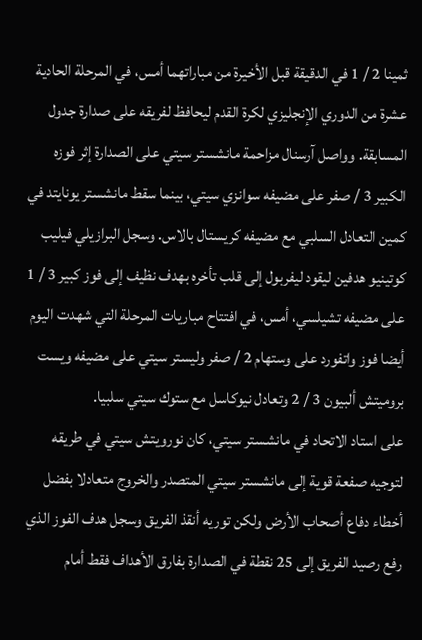ثمينا 2 / 1 في الدقيقة قبل الأخيرة من مباراتهما أمس، في المرحلة الحادية عشرة من الدوري الإنجليزي لكرة القدم ليحافظ لفريقه على صدارة جدول المسابقة. وواصل آرسنال مزاحمة مانشستر سيتي على الصدارة إثر فوزه الكبير 3 / صفر على مضيفه سوانزي سيتي، بينما سقط مانشستر يونايتد في كمين التعادل السلبي مع مضيفه كريستال بالاس. وسجل البرازيلي فيليب كوتينيو هدفين ليقود ليفربول إلى قلب تأخره بهدف نظيف إلى فوز كبير 3 / 1 على مضيفه تشيلسي، أمس، في افتتاح مباريات المرحلة التي شهدت اليوم أيضا فوز واتفورد على وستهام 2 / صفر وليستر سيتي على مضيفه ويست بروميتش ألبيون 3 / 2 وتعادل نيوكاسل مع ستوك سيتي سلبيا.
على استاد الاتحاد في مانشستر سيتي، كان نورويتش سيتي في طريقه لتوجيه صفعة قوية إلى مانشستر سيتي المتصدر والخروج متعادلا بفضل أخطاء دفاع أصحاب الأرض ولكن توريه أنقذ الفريق وسجل هدف الفوز الذي رفع رصيد الفريق إلى 25 نقطة في الصدارة بفارق الأهداف فقط أمام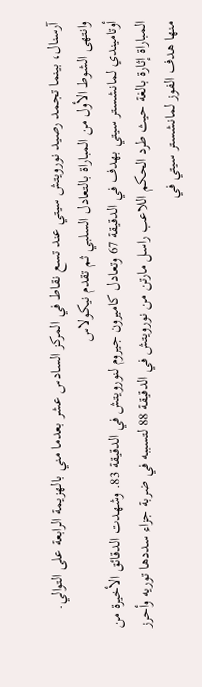آرسنال، بينما تجمد رصيد نورويتش سيتي عند تسع نقاط في المركز السادس عشر بعدما مني بالهزيمة الرابعة على التوالي. وانتهى الشوط الأول من المباراة بالتعادل السلبي ثم تقدم نيكولاس
أوتاميندي لمانشستر سيتي بهدف في الدقيقة 67 وتعادل كاميرون جيروم لنورويتش في الدقيقة 83. وشهدت الدقائق الأخيرة من المباراة إثارة بالغة حيث طرد الحكم اللاعب راسل مارتن من نورويتش في الدقيقة 88 لتسببه في ضربة جزاء سددها توريه وأحرز منها هدف الفوز لمانشستر سيتي في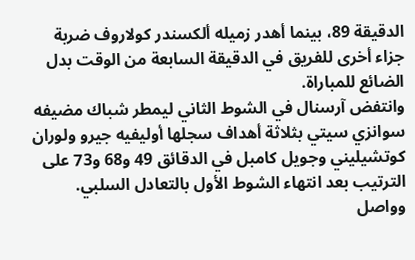الدقيقة 89، بينما أهدر زميله ألكسندر كولاروف ضربة جزاء أخرى للفريق في الدقيقة السابعة من الوقت بدل الضائع للمباراة.
وانتفض آرسنال في الشوط الثاني ليمطر شباك مضيفه سوانزي سيتي بثلاثة أهداف سجلها أوليفيه جيرو ولوران كوتشيليني وجويل كامبل في الدقائق 49 و68 و73 على الترتيب بعد انتهاء الشوط الأول بالتعادل السلبي. وواصل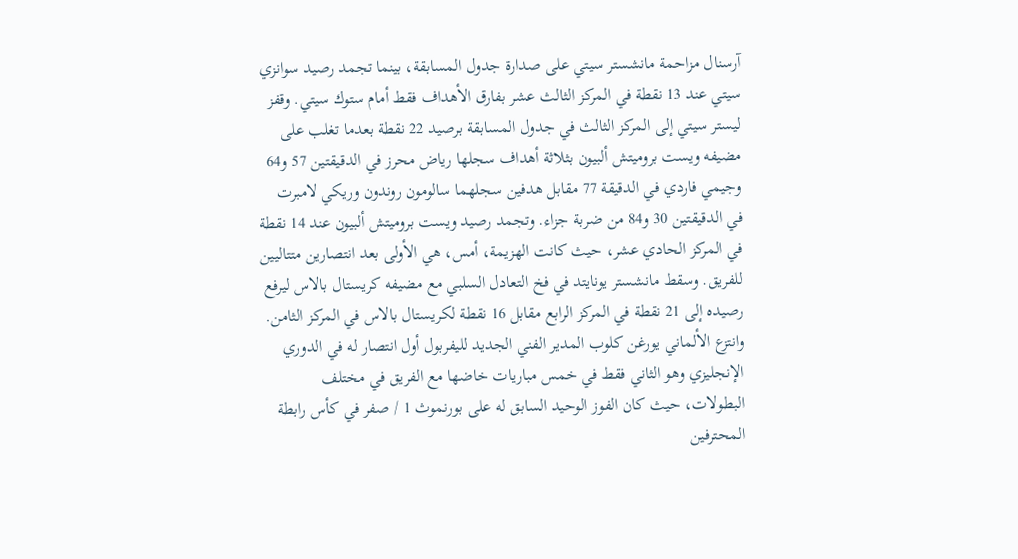آرسنال مزاحمة مانشستر سيتي على صدارة جدول المسابقة، بينما تجمد رصيد سوانزي سيتي عند 13 نقطة في المركز الثالث عشر بفارق الأهداف فقط أمام ستوك سيتي. وقفز ليستر سيتي إلى المركز الثالث في جدول المسابقة برصيد 22 نقطة بعدما تغلب على مضيفه ويست بروميتش ألبيون بثلاثة أهداف سجلها رياض محرز في الدقيقتين 57 و64 وجيمي فاردي في الدقيقة 77 مقابل هدفين سجلهما سالومون روندون وريكي لامبرت في الدقيقتين 30 و84 من ضربة جزاء. وتجمد رصيد ويست بروميتش ألبيون عند 14 نقطة في المركز الحادي عشر، حيث كانت الهزيمة، أمس، هي الأولى بعد انتصارين متتاليين للفريق. وسقط مانشستر يونايتد في فخ التعادل السلبي مع مضيفه كريستال بالاس ليرفع رصيده إلى 21 نقطة في المركز الرابع مقابل 16 نقطة لكريستال بالاس في المركز الثامن.
وانتزع الألماني يورغن كلوب المدير الفني الجديد لليفربول أول انتصار له في الدوري الإنجليزي وهو الثاني فقط في خمس مباريات خاضها مع الفريق في مختلف البطولات، حيث كان الفوز الوحيد السابق له على بورنموث 1 / صفر في كأس رابطة المحترفين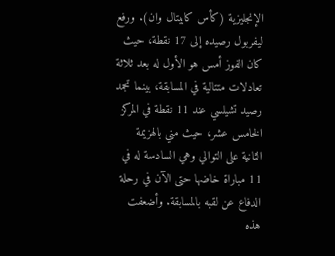الإنجليزية (كأس كابيتال وان). ورفع ليفربول رصيده إلى 17 نقطة، حيث كان الفوز أمس هو الأول له بعد ثلاثة تعادلات متتالية في المسابقة، بينما تجمد رصيد تشيلسي عند 11 نقطة في المركز الخامس عشر، حيث مني بالهزيمة الثانية على التوالي وهي السادسة له في 11 مباراة خاضها حتى الآن في رحلة الدفاع عن لقبه بالمسابقة. وأضعفت هذه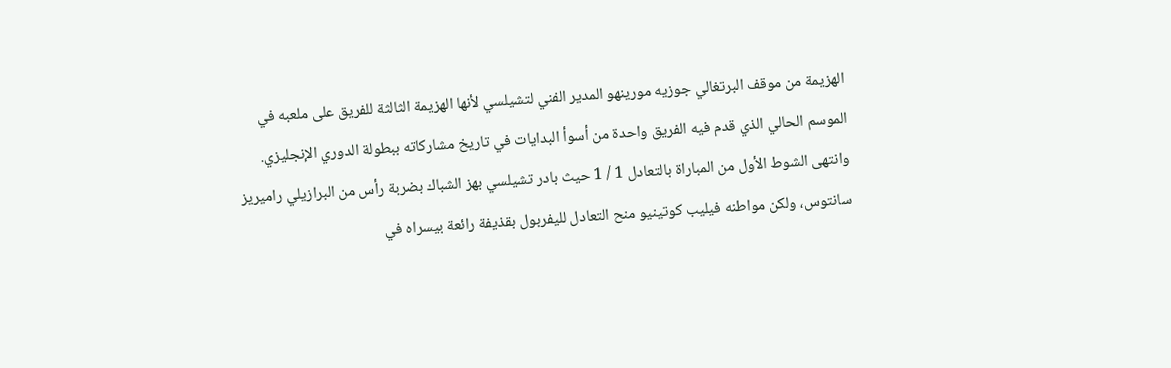الهزيمة من موقف البرتغالي جوزيه مورينهو المدير الفني لتشيلسي لأنها الهزيمة الثالثة للفريق على ملعبه في الموسم الحالي الذي قدم فيه الفريق واحدة من أسوأ البدايات في تاريخ مشاركاته ببطولة الدوري الإنجليزي. وانتهى الشوط الأول من المباراة بالتعادل 1 / 1 حيث بادر تشيلسي بهز الشباك بضربة رأس من البرازيلي راميريز سانتوس، ولكن مواطنه فيليب كوتينيو منح التعادل لليفربول بقذيفة رائعة بيسراه في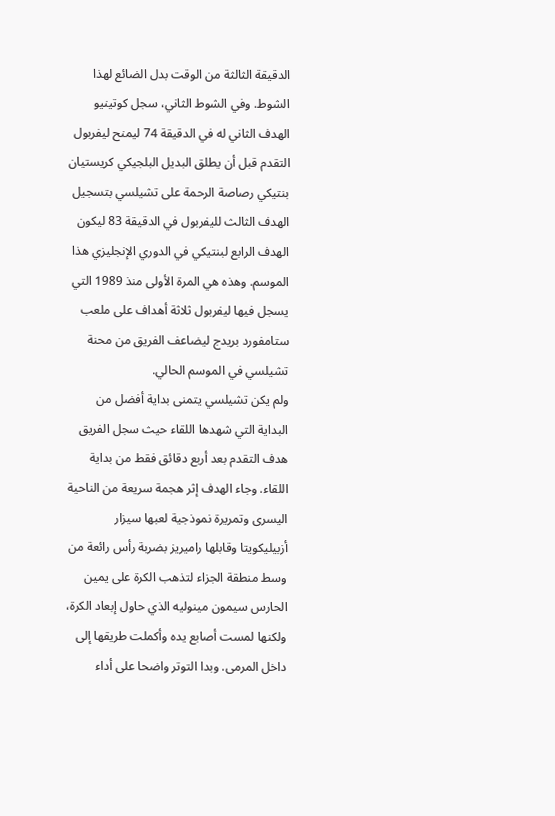الدقيقة الثالثة من الوقت بدل الضائع لهذا الشوط. وفي الشوط الثاني، سجل كوتينيو الهدف الثاني له في الدقيقة 74 ليمنح ليفربول التقدم قبل أن يطلق البديل البلجيكي كريستيان بنتيكي رصاصة الرحمة على تشيلسي بتسجيل الهدف الثالث لليفربول في الدقيقة 83 ليكون الهدف الرابع لبنتيكي في الدوري الإنجليزي هذا الموسم. وهذه هي المرة الأولى منذ 1989 التي يسجل فيها ليفربول ثلاثة أهداف على ملعب ستامفورد بريدج ليضاعف الفريق من محنة تشيلسي في الموسم الحالي.
ولم يكن تشيلسي يتمنى بداية أفضل من البداية التي شهدها اللقاء حيث سجل الفريق هدف التقدم بعد أربع دقائق فقط من بداية اللقاء. وجاء الهدف إثر هجمة سريعة من الناحية اليسرى وتمريرة نموذجية لعبها سيزار أزبيليكويتا وقابلها راميريز بضربة رأس رائعة من وسط منطقة الجزاء لتذهب الكرة على يمين الحارس سيمون مينوليه الذي حاول إبعاد الكرة، ولكنها لمست أصابع يده وأكملت طريقها إلى داخل المرمى. وبدا التوتر واضحا على أداء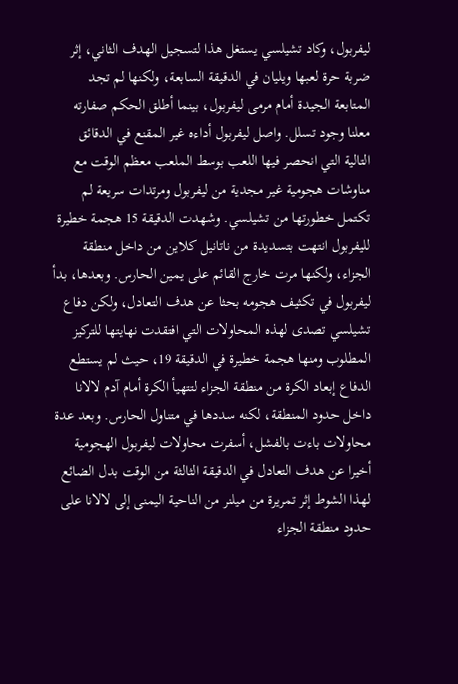ليفربول، وكاد تشيلسي يستغل هذا لتسجيل الهدف الثاني، إثر ضربة حرة لعبها ويليان في الدقيقة السابعة، ولكنها لم تجد المتابعة الجيدة أمام مرمى ليفربول، بينما أطلق الحكم صفارته معلنا وجود تسلل. واصل ليفربول أداءه غير المقنع في الدقائق التالية التي انحصر فيها اللعب بوسط الملعب معظم الوقت مع مناوشات هجومية غير مجدية من ليفربول ومرتدات سريعة لم تكتمل خطورتها من تشيلسي. وشهدت الدقيقة 15 هجمة خطيرة لليفربول انتهت بتسديدة من ناتانيل كلاين من داخل منطقة الجزاء، ولكنها مرت خارج القائم على يمين الحارس. وبعدها، بدأ ليفربول في تكثيف هجومه بحثا عن هدف التعادل، ولكن دفاع تشيلسي تصدى لهذه المحاولات التي افتقدت نهايتها للتركيز المطلوب ومنها هجمة خطيرة في الدقيقة 19، حيث لم يستطع الدفاع إبعاد الكرة من منطقة الجزاء لتتهيأ الكرة أمام آدم لالانا داخل حدود المنطقة، لكنه سددها في متناول الحارس. وبعد عدة محاولات باءت بالفشل، أسفرت محاولات ليفربول الهجومية أخيرا عن هدف التعادل في الدقيقة الثالثة من الوقت بدل الضائع لهذا الشوط إثر تمريرة من ميلنر من الناحية اليمنى إلى لالانا على حدود منطقة الجزاء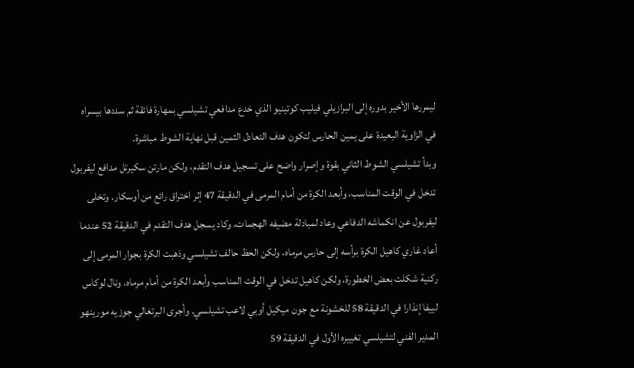ليمررها الأخير بدوره إلى البرازيلي فيليب كوتينيو الذي خدع مدافعي تشيلسي بمهارة فائقة ثم سددها بيسراه في الزاوية البعيدة على يمين الحارس لتكون هدف التعادل الثمين قبل نهاية الشوط مباشرة.
وبدأ تشيلسي الشوط الثاني بقوة وإصرار واضح على تسجيل هدف التقدم، ولكن مارتن سكيرتل مدافع ليفربول تدخل في الوقت المناسب، وأبعد الكرة من أمام المرمى في الدقيقة 47 إثر اختراق رائع من أوسكار. وتخلى ليفربول عن انكماشه الدفاعي وعاد لمبادلة مضيفه الهجمات، وكاد يسجل هدف التقدم في الدقيقة 52 عندما أعاد غاري كاهيل الكرة برأسه إلى حارس مرماه، ولكن الحظ حالف تشيلسي وذهبت الكرة بجوار المرمى إلى ركنية شكلت بعض الخطورة، ولكن كاهيل تدخل في الوقت المناسب وأبعد الكرة من أمام مرماه. ونال لوكاس لييفا إنذارا في الدقيقة 58 للخشونة مع جون ميكيل أوبي لاعب تشيلسي. وأجرى البرتغالي جوزيه مورينهو المدير الفني لتشيلسي تغييره الأول في الدقيقة 59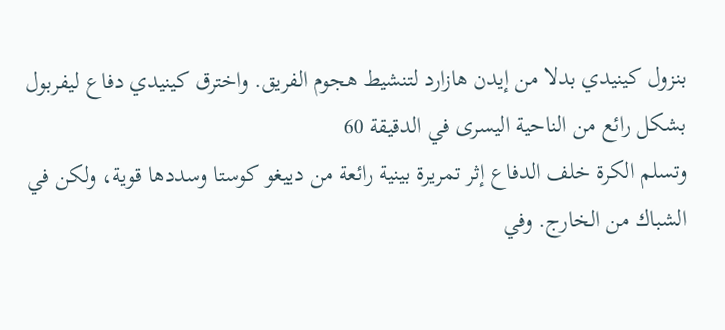بنزول كينيدي بدلا من إيدن هازارد لتنشيط هجوم الفريق. واخترق كينيدي دفاع ليفربول بشكل رائع من الناحية اليسرى في الدقيقة 60
وتسلم الكرة خلف الدفاع إثر تمريرة بينية رائعة من دييغو كوستا وسددها قوية، ولكن في الشباك من الخارج. وفي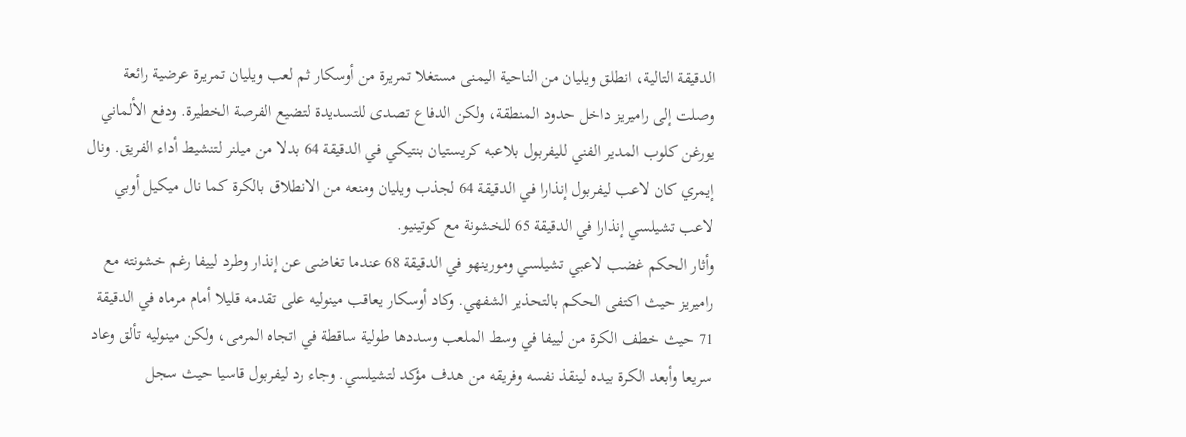الدقيقة التالية، انطلق ويليان من الناحية اليمنى مستغلا تمريرة من أوسكار ثم لعب ويليان تمريرة عرضية رائعة وصلت إلى راميريز داخل حدود المنطقة، ولكن الدفاع تصدى للتسديدة لتضيع الفرصة الخطيرة. ودفع الألماني يورغن كلوب المدير الفني لليفربول بلاعبه كريستيان بنتيكي في الدقيقة 64 بدلا من ميلنر لتنشيط أداء الفريق. ونال إيمري كان لاعب ليفربول إنذارا في الدقيقة 64 لجذب ويليان ومنعه من الانطلاق بالكرة كما نال ميكيل أوبي لاعب تشيلسي إنذارا في الدقيقة 65 للخشونة مع كوتينيو.
وأثار الحكم غضب لاعبي تشيلسي ومورينهو في الدقيقة 68 عندما تغاضى عن إنذار وطرد لييفا رغم خشونته مع راميريز حيث اكتفى الحكم بالتحذير الشفهي. وكاد أوسكار يعاقب مينوليه على تقدمه قليلا أمام مرماه في الدقيقة 71 حيث خطف الكرة من لييفا في وسط الملعب وسددها طولية ساقطة في اتجاه المرمى، ولكن مينوليه تألق وعاد سريعا وأبعد الكرة بيده لينقذ نفسه وفريقه من هدف مؤكد لتشيلسي. وجاء رد ليفربول قاسيا حيث سجل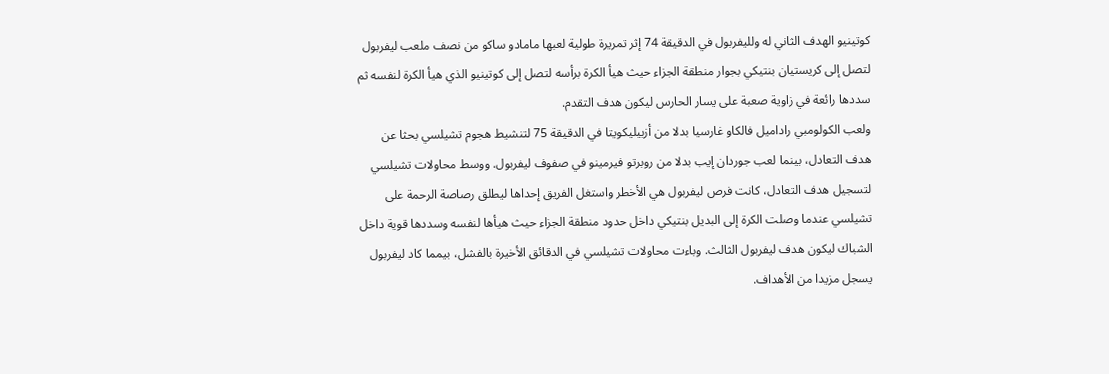كوتينيو الهدف الثاني له ولليفربول في الدقيقة 74 إثر تمريرة طولية لعبها مامادو ساكو من نصف ملعب ليفربول لتصل إلى كريستيان بنتيكي بجوار منطقة الجزاء حيث هيأ الكرة برأسه لتصل إلى كوتينيو الذي هيأ الكرة لنفسه ثم سددها رائعة في زاوية صعبة على يسار الحارس ليكون هدف التقدم.
ولعب الكولومبي راداميل فالكاو غارسيا بدلا من أزبيليكويتا في الدقيقة 75 لتنشيط هجوم تشيلسي بحثا عن هدف التعادل، بينما لعب جوردان إيب بدلا من روبرتو فيرمينو في صفوف ليفربول. ووسط محاولات تشيلسي لتسجيل هدف التعادل، كانت فرص ليفربول هي الأخطر واستغل الفريق إحداها ليطلق رصاصة الرحمة على تشيلسي عندما وصلت الكرة إلى البديل بنتيكي داخل حدود منطقة الجزاء حيث هيأها لنفسه وسددها قوية داخل الشباك ليكون هدف ليفربول الثالث. وباءت محاولات تشيلسي في الدقائق الأخيرة بالفشل، بيمما كاد ليفربول يسجل مزيدا من الأهداف.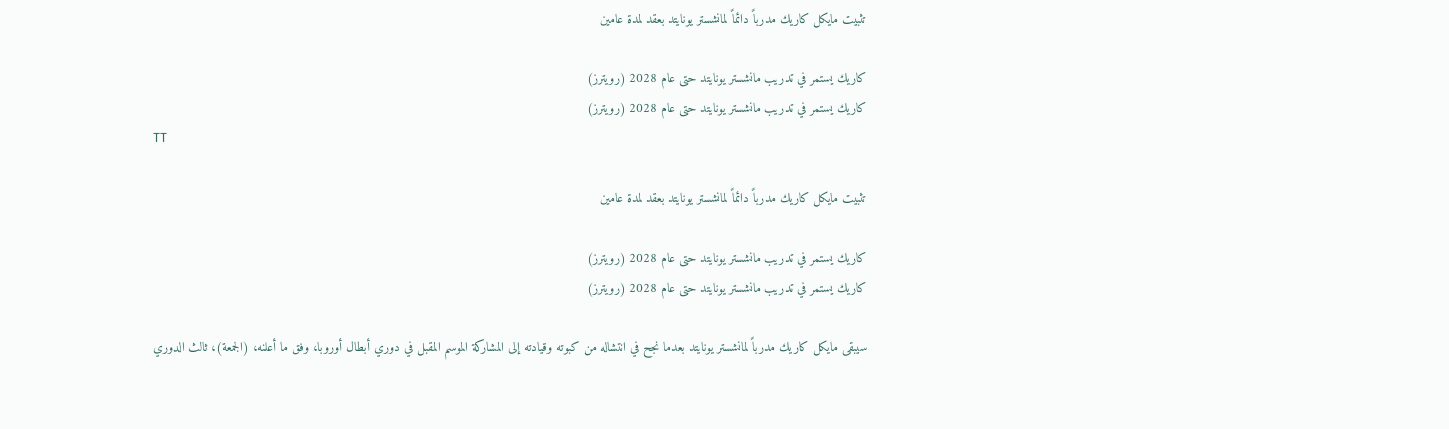تثبيت مايكل كاريك مدرباً دائماً لمانشستر يونايتد بعقد لمدة عامين

كاريك يستمر في تدريب مانشستر يونايتد حتى عام 2028 (رويترز)
كاريك يستمر في تدريب مانشستر يونايتد حتى عام 2028 (رويترز)
TT

تثبيت مايكل كاريك مدرباً دائماً لمانشستر يونايتد بعقد لمدة عامين

كاريك يستمر في تدريب مانشستر يونايتد حتى عام 2028 (رويترز)
كاريك يستمر في تدريب مانشستر يونايتد حتى عام 2028 (رويترز)

سيبقى مايكل كاريك مدرباً لمانشستر يونايتد بعدما نجح في انتشاله من كبوته وقيادته إلى المشاركة الموسم المقبل في دوري أبطال أوروبا، وفق ما أعلنه، (الجمعة)، ثالث الدوري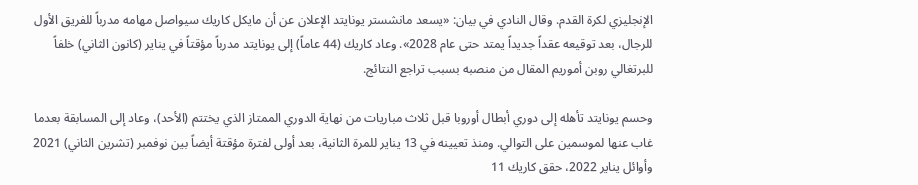الإنجليزي لكرة القدم. وقال النادي في بيان: «يسعد مانشستر يونايتد الإعلان عن أن مايكل كاريك سيواصل مهامه مدرباً للفريق الأول للرجال، بعد توقيعه عقداً جديداً يمتد حتى عام 2028». وعاد كاريك (44 عاماً) إلى يونايتد مدرباً مؤقتاً في يناير (كانون الثاني) خلفاً للبرتغالي روبن أموريم المقال من منصبه بسبب تراجع النتائج.

وحسم يونايتد تأهله إلى دوري أبطال أوروبا قبل ثلاث مباريات من نهاية الدوري الممتاز الذي يختتم (الأحد)، وعاد إلى المسابقة بعدما غاب عنها لموسمين على التوالي. ومنذ تعيينه في 13 يناير للمرة الثانية، بعد أولى لفترة مؤقتة أيضاً بين نوفمبر (تشرين الثاني) 2021 وأوائل يناير 2022، حقق كاريك 11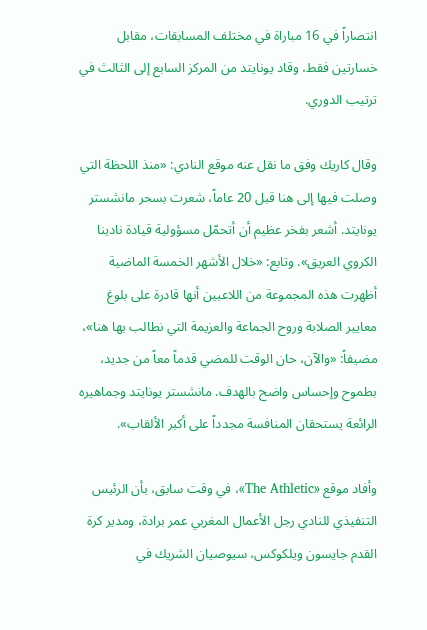انتصاراً في 16 مباراة في مختلف المسابقات، مقابل خسارتين فقط، وقاد يونايتد من المركز السابع إلى الثالث في ترتيب الدوري.

وقال كاريك وفق ما نقل عنه موقع النادي: «منذ اللحظة التي وصلت فيها إلى هنا قبل 20 عاماً، شعرت بسحر مانشستر يونايتد. أشعر بفخر عظيم أن أتحمّل مسؤولية قيادة نادينا الكروي العريق». وتابع: «خلال الأشهر الخمسة الماضية أظهرت هذه المجموعة من اللاعبين أنها قادرة على بلوغ معايير الصلابة وروح الجماعة والعزيمة التي نطالب بها هنا»، مضيفاً: «والآن، حان الوقت للمضي قدماً معاً من جديد، بطموح وإحساس واضح بالهدف. مانشستر يونايتد وجماهيره الرائعة يستحقان المنافسة مجدداً على أكبر الألقاب».

وأفاد موقع «The Athletic»، في وقت سابق، بأن الرئيس التنفيذي للنادي رجل الأعمال المغربي عمر برادة، ومدير كرة القدم جايسون ويلكوكس، سيوصيان الشريك في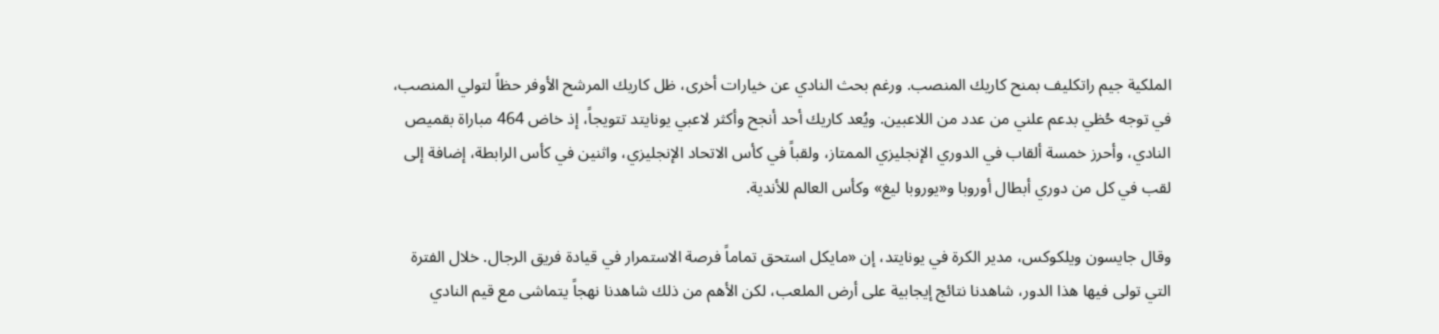الملكية جيم راتكليف بمنح كاريك المنصب. ورغم بحث النادي عن خيارات أخرى، ظل كاريك المرشح الأوفر حظاً لتولي المنصب، في توجه حُظي بدعم علني من عدد من اللاعبين. ويُعد كاريك أحد أنجح وأكثر لاعبي يونايتد تتويجاً، إذ خاض 464 مباراة بقميص النادي، وأحرز خمسة ألقاب في الدوري الإنجليزي الممتاز، ولقباً في كأس الاتحاد الإنجليزي، واثنين في كأس الرابطة، إضافة إلى لقب في كل من دوري أبطال أوروبا و«يوروبا ليغ» وكأس العالم للأندية.

وقال جايسون ويلكوكس، مدير الكرة في يونايتد، إن «مايكل استحق تماماً فرصة الاستمرار في قيادة فريق الرجال. خلال الفترة التي تولى فيها هذا الدور، شاهدنا نتائج إيجابية على أرض الملعب، لكن الأهم من ذلك شاهدنا نهجاً يتماشى مع قيم النادي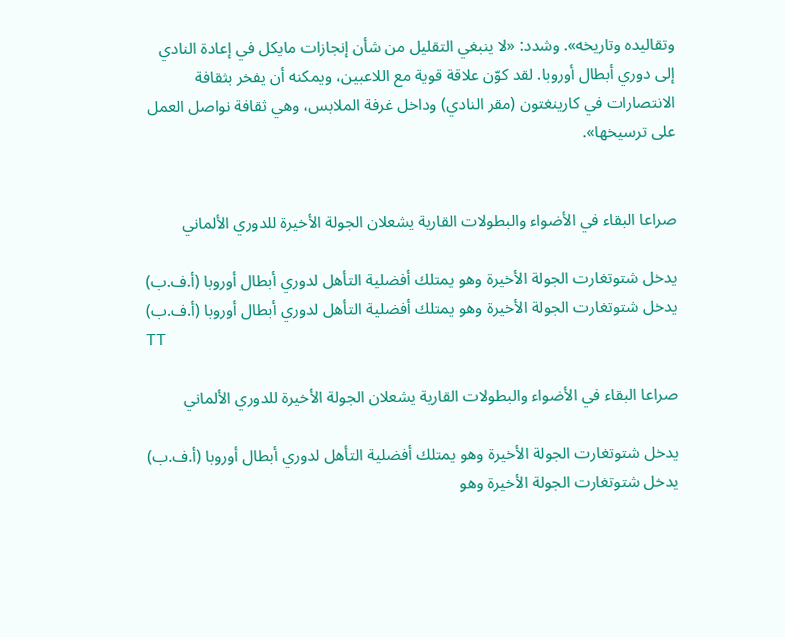وتقاليده وتاريخه». وشدد: «لا ينبغي التقليل من شأن إنجازات مايكل في إعادة النادي إلى دوري أبطال أوروبا. لقد كوّن علاقة قوية مع اللاعبين، ويمكنه أن يفخر بثقافة الانتصارات في كارينغتون (مقر النادي) وداخل غرفة الملابس، وهي ثقافة نواصل العمل على ترسيخها».


صراعا البقاء في الأضواء والبطولات القارية يشعلان الجولة الأخيرة للدوري الألماني

يدخل شتوتغارت الجولة الأخيرة وهو يمتلك أفضلية التأهل لدوري أبطال أوروبا (أ.ف.ب)
يدخل شتوتغارت الجولة الأخيرة وهو يمتلك أفضلية التأهل لدوري أبطال أوروبا (أ.ف.ب)
TT

صراعا البقاء في الأضواء والبطولات القارية يشعلان الجولة الأخيرة للدوري الألماني

يدخل شتوتغارت الجولة الأخيرة وهو يمتلك أفضلية التأهل لدوري أبطال أوروبا (أ.ف.ب)
يدخل شتوتغارت الجولة الأخيرة وهو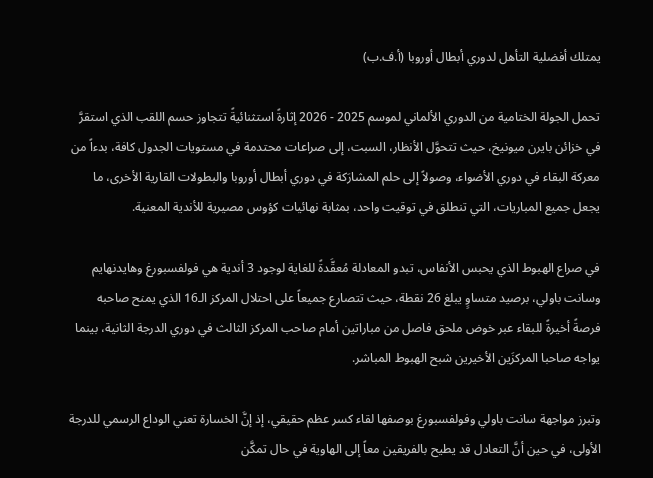يمتلك أفضلية التأهل لدوري أبطال أوروبا (أ.ف.ب)

تحمل الجولة الختامية من الدوري الألماني لموسم 2025 - 2026 إثارةً استثنائيةً تتجاوز حسم اللقب الذي استقرَّ في خزائن بايرن ميونيخ، حيث تتحوَّل الأنظار، السبت، إلى صراعات محتدمة في مستويات الجدول كافة، بدءاً من معركة البقاء في دوري الأضواء، وصولاً إلى حلم المشارَكة في دوري أبطال أوروبا والبطولات القارية الأخرى، ما يجعل جميع المباريات، التي تنطلق في توقيت واحد، بمثابة نهائيات كؤوس مصيرية للأندية المعنية.

في صراع الهبوط الذي يحبس الأنفاس، تبدو المعادلة مُعقَّدةً للغاية لوجود 3 أندية هي فولفسبورغ وهايدنهايم وسانت باولي، برصيد متساوٍ يبلغ 26 نقطة، حيث تتصارع جميعاً على احتلال المركز الـ16 الذي يمنح صاحبه فرصةً أخيرةً للبقاء عبر خوض ملحق فاصل من مباراتين أمام صاحب المركز الثالث في دوري الدرجة الثانية، بينما يواجه صاحبا المركزَين الأخيرين شبح الهبوط المباشر.

وتبرز مواجهة سانت باولي وفولفسبورغ بوصفها لقاء كسر عظم حقيقي، إذ إنَّ الخسارة تعني الوداع الرسمي للدرجة الأولى، في حين أنَّ التعادل قد يطيح بالفريقين معاً إلى الهاوية في حال تمكَّن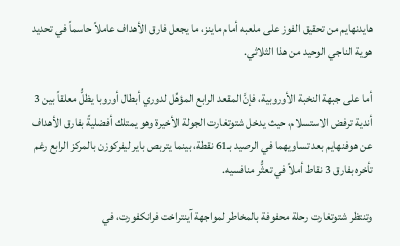هايدنهايم من تحقيق الفوز على ملعبه أمام ماينز، ما يجعل فارق الأهداف عاملاً حاسماً في تحديد هوية الناجي الوحيد من هذا الثلاثي.

أما على جبهة النخبة الأوروبية، فإنَّ المقعد الرابع المؤهِّل لدوري أبطال أوروبا يظلُّ معلقاً بين 3 أندية ترفض الاستسلام، حيث يدخل شتوتغارت الجولة الأخيرة وهو يمتلك أفضليةً بفارق الأهداف عن هوفنهايم بعد تساويهما في الرصيد بـ61 نقطة، بينما يتربص باير ليفركوزن بالمركز الرابع رغم تأخره بفارق 3 نقاط أملاً في تعثُّر منافسيه.

وتنتظر شتوتغارت رحلة محفوفة بالمخاطر لمواجهة آينتراخت فرانكفورت، في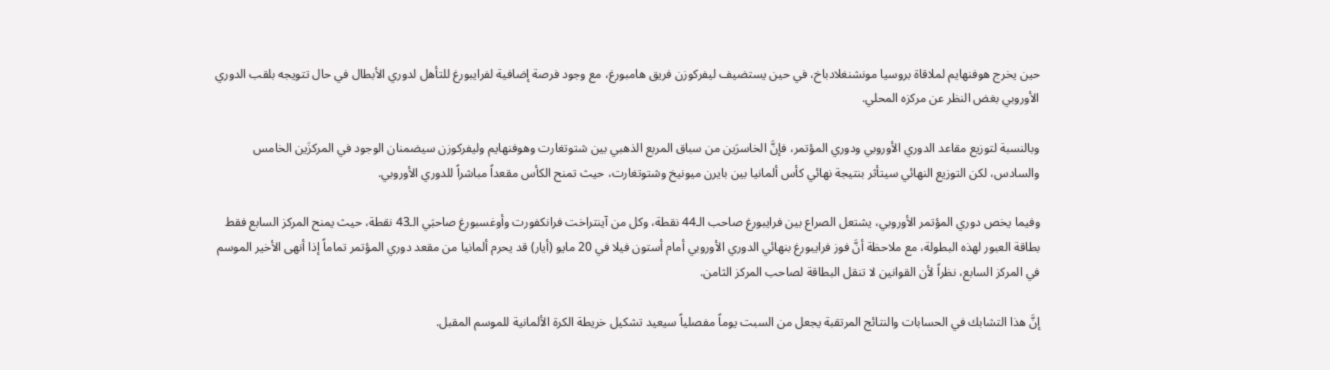حين يخرج هوفنهايم لملاقاة بروسيا مونشنغلادباخ، في حين يستضيف ليفركوزن فريق هامبورغ، مع وجود فرصة إضافية لفرايبورغ للتأهل لدوري الأبطال في حال تتويجه بلقب الدوري الأوروبي بغض النظر عن مركزه المحلي.

وبالنسبة لتوزيع مقاعد الدوري الأوروبي ودوري المؤتمر، فإنَّ الخاسرَين من سباق المربع الذهبي بين شتوتغارت وهوفنهايم وليفركوزن سيضمنان الوجود في المركزَين الخامس والسادس، لكن التوزيع النهائي سيتأثر بنتيجة نهائي كأس ألمانيا بين بايرن ميونيخ وشتوتغارت، حيث تمنح الكأس مقعداً مباشراً للدوري الأوروبي.

وفيما يخص دوري المؤتمر الأوروبي، يشتعل الصراع بين فرايبورغ صاحب الـ44 نقطة، وكل من آينتراخت فرانكفورت وأوغسبورغ صاحبَي الـ43 نقطة، حيث يمنح المركز السابع فقط بطاقة العبور لهذه البطولة، مع ملاحظة أنَّ فوز فرايبورغ بنهائي الدوري الأوروبي أمام أستون فيلا في 20 مايو (أيار) قد يحرم ألمانيا من مقعد دوري المؤتمر تماماً إذا أنهى الأخير الموسم في المركز السابع، نظراً لأن القوانين لا تنقل البطاقة لصاحب المركز الثامن.

إنَّ هذا التشابك في الحسابات والنتائج المرتقبة يجعل من السبت يوماً مفصلياً سيعيد تشكيل خريطة الكرة الألمانية للموسم المقبل.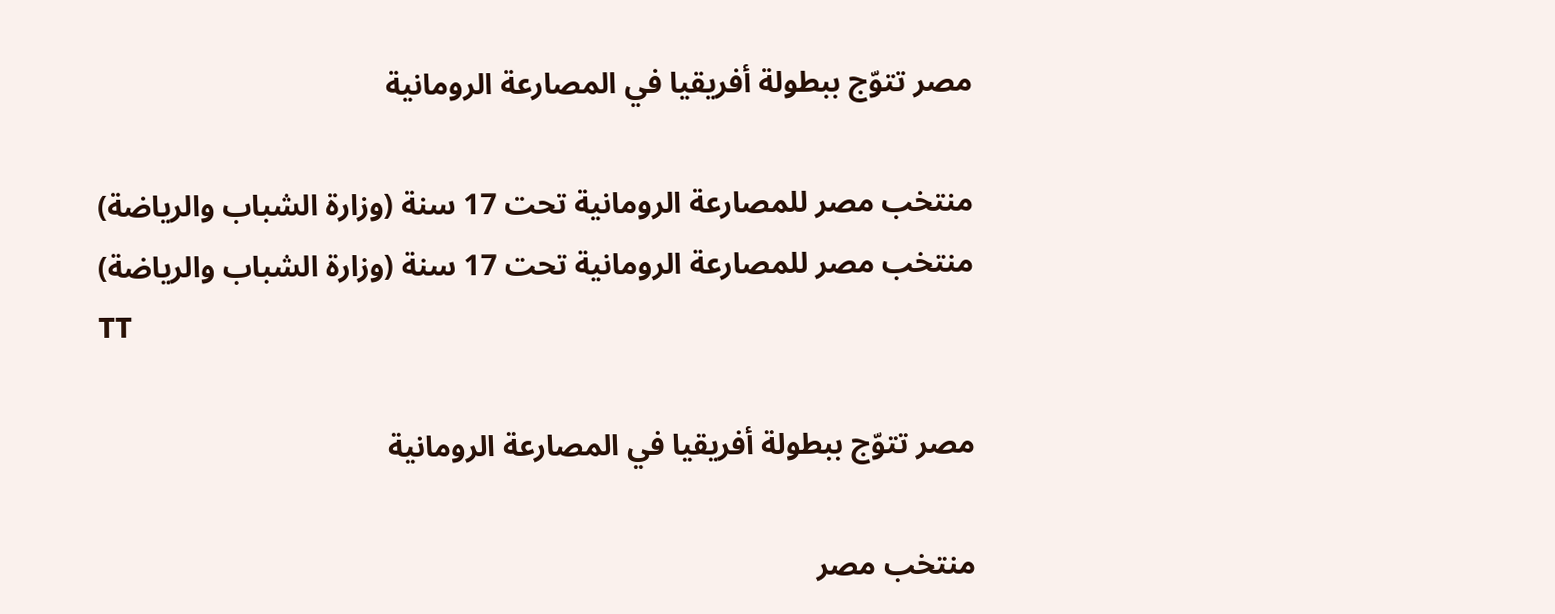مصر تتوّج ببطولة أفريقيا في المصارعة الرومانية

منتخب مصر للمصارعة الرومانية تحت 17 سنة (وزارة الشباب والرياضة)
منتخب مصر للمصارعة الرومانية تحت 17 سنة (وزارة الشباب والرياضة)
TT

مصر تتوّج ببطولة أفريقيا في المصارعة الرومانية

منتخب مصر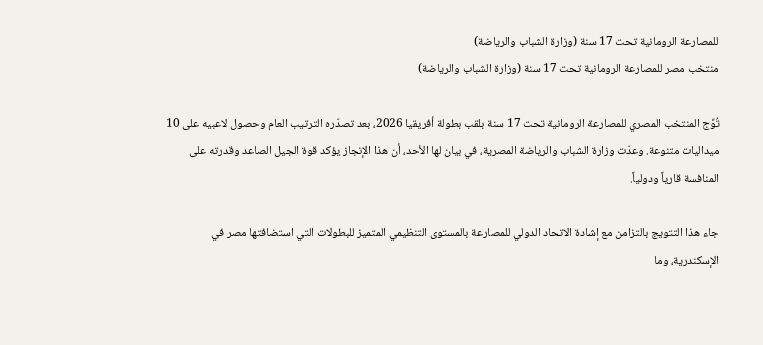للمصارعة الرومانية تحت 17 سنة (وزارة الشباب والرياضة)
منتخب مصر للمصارعة الرومانية تحت 17 سنة (وزارة الشباب والرياضة)

تُوِّج المنتخب المصري للمصارعة الرومانية تحت 17 سنة بلقب بطولة أفريقيا 2026، بعد تصدّره الترتيب العام وحصول لاعبيه على 10 ميداليات متنوعة. وعدّت وزارة الشباب والرياضة المصرية، في بيان لها الأحد، أن هذا الإنجاز يؤكد قوة الجيل الصاعد وقدرته على المنافسة قارياً ودولياً.

جاء هذا التتويج بالتزامن مع إشادة الاتحاد الدولي للمصارعة بالمستوى التنظيمي المتميز للبطولات التي استضافتها مصر في الإسكندرية، وما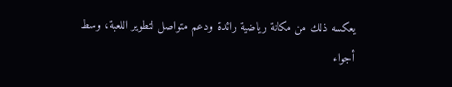يعكسه ذلك من مكانة رياضية رائدة ودعم متواصل لتطوير اللعبة، وسط أجواء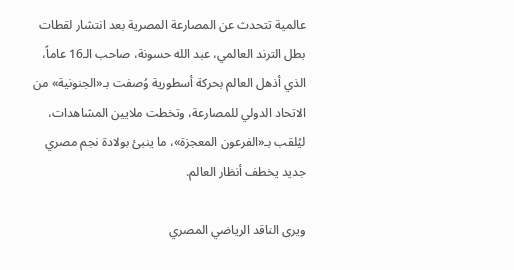عالمية تتحدث عن المصارعة المصرية بعد انتشار لقطات بطل الترند العالمي، عبد الله حسونة، صاحب الـ16 عاماً، الذي أذهل العالم بحركة أسطورية وُصفت بـ«الجنونية» من الاتحاد الدولي للمصارعة، وتخطت ملايين المشاهدات، ليُلقب بـ«الفرعون المعجزة»، ما ينبئ بولادة نجم مصري جديد يخطف أنظار العالم.

ويرى الناقد الرياضي المصري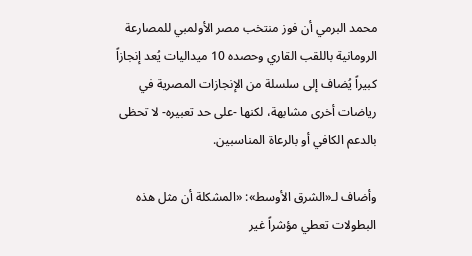محمد البرمي أن فوز منتخب مصر الأولمبي للمصارعة الرومانية باللقب القاري وحصده 10 ميداليات يُعد إنجازاً كبيراً يُضاف إلى سلسلة من الإنجازات المصرية في رياضات أخرى مشابهة، لكنها -على حد تعبيره- لا تحظى بالدعم الكافي أو بالرعاة المناسبين.

وأضاف لـ«الشرق الأوسط»: «المشكلة أن مثل هذه البطولات تعطي مؤشراً غير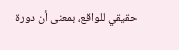حقيقي للواقع، بمعنى أن دورة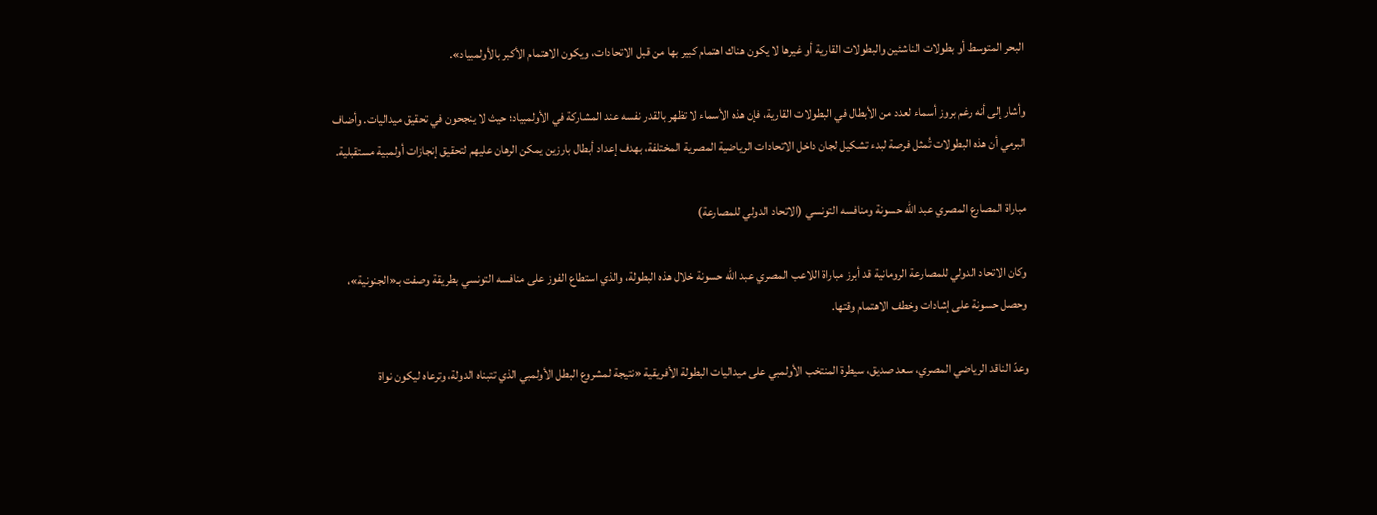البحر المتوسط أو بطولات الناشئين والبطولات القارية أو غيرها لا يكون هناك اهتمام كبير بها من قبل الاتحادات، ويكون الاهتمام الأكبر بالأولمبياد».

وأشار إلى أنه رغم بروز أسماء لعدد من الأبطال في البطولات القارية، فإن هذه الأسماء لا تظهر بالقدر نفسه عند المشاركة في الأولمبياد؛ حيث لا ينجحون في تحقيق ميداليات. وأضاف البرمي أن هذه البطولات تُمثل فرصة لبدء تشكيل لجان داخل الاتحادات الرياضية المصرية المختلفة، بهدف إعداد أبطال بارزين يمكن الرهان عليهم لتحقيق إنجازات أولمبية مستقبلية.

مباراة المصارع المصري عبد الله حسونة ومنافسه التونسي (الاتحاد الدولي للمصارعة)

وكان الاتحاد الدولي للمصارعة الرومانية قد أبرز مباراة اللاعب المصري عبد الله حسونة خلال هذه البطولة، والذي استطاع الفوز على منافسه التونسي بطريقة وصفت بـ«الجنونية»، وحصل حسونة على إشادات وخطف الاهتمام وقتها.

وعدّ الناقد الرياضي المصري، سعد صديق، سيطرة المنتخب الأولمبي على ميداليات البطولة الأفريقية «نتيجة لمشروع البطل الأولمبي الذي تتبناه الدولة، وترعاه ليكون نواة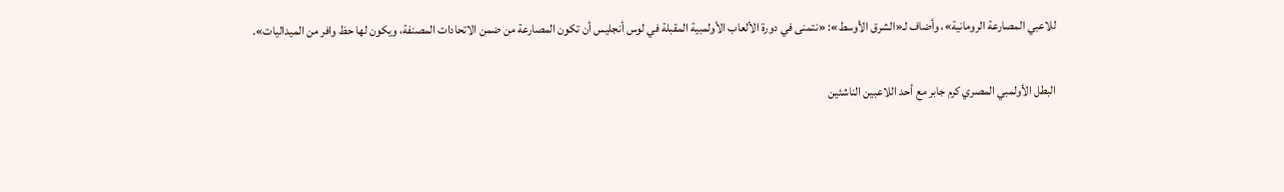للاعبي المصارعة الرومانية»، وأضاف لـ«الشرق الأوسط»: «نتمنى في دورة الألعاب الأولمبية المقبلة في لوس أنجليس أن تكون المصارعة من ضمن الاتحادات المصنفة، ويكون لها حظ وافر من الميداليات».

البطل الأولمبي المصري كرم جابر مع أحد اللاعبين الناشئين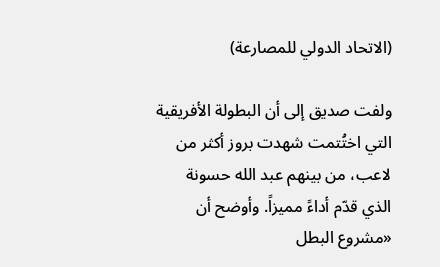(الاتحاد الدولي للمصارعة)

ولفت صديق إلى أن البطولة الأفريقية التي اختُتمت شهدت بروز أكثر من لاعب، من بينهم عبد الله حسونة الذي قدّم أداءً مميزاً. وأوضح أن «مشروع البطل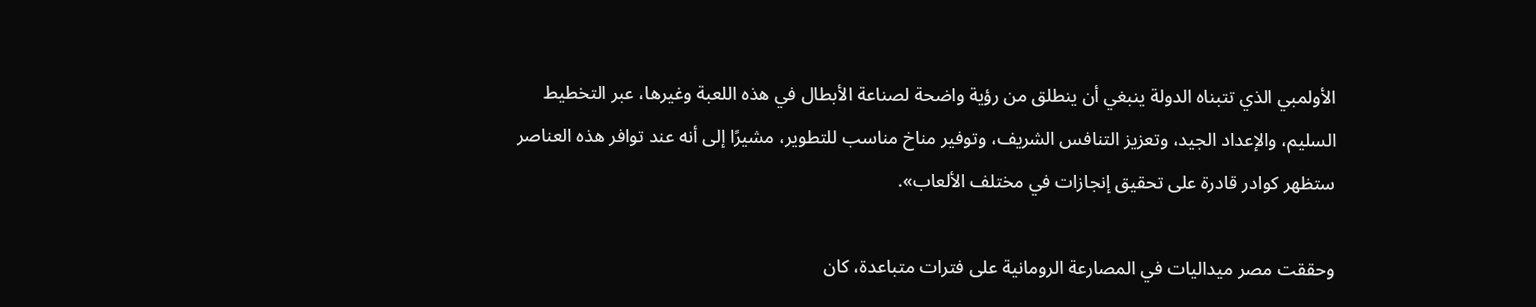الأولمبي الذي تتبناه الدولة ينبغي أن ينطلق من رؤية واضحة لصناعة الأبطال في هذه اللعبة وغيرها، عبر التخطيط السليم، والإعداد الجيد، وتعزيز التنافس الشريف، وتوفير مناخ مناسب للتطوير، مشيرًا إلى أنه عند توافر هذه العناصر ستظهر كوادر قادرة على تحقيق إنجازات في مختلف الألعاب».

وحققت مصر ميداليات في المصارعة الرومانية على فترات متباعدة، كان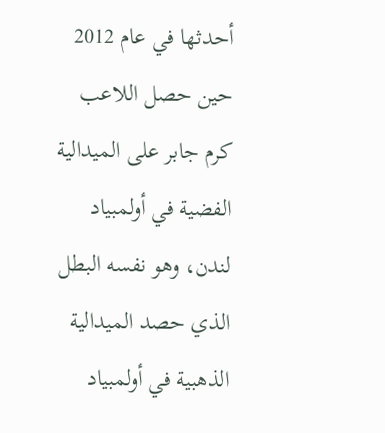أحدثها في عام 2012 حين حصل اللاعب كرم جابر على الميدالية الفضية في أولمبياد لندن، وهو نفسه البطل الذي حصد الميدالية الذهبية في أولمبياد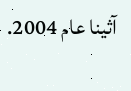آثينا عام 2004.